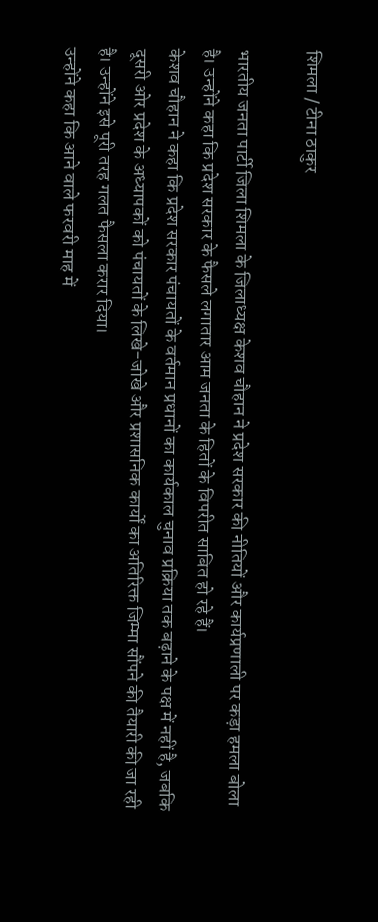शिमला / टीना ठाकुर

भारतीय जनता पार्टी जिला शिमला के जिलाध्यक्ष केशव चौहान ने प्रदेश सरकार की नीतियों और कार्यप्रणाली पर कड़ा हमला बोला है। उन्होंने कहा कि प्रदेश सरकार के फैसले लगातार आम जनता के हितों के विपरीत साबित हो रहे हैं।
केशव चौहान ने कहा कि प्रदेश सरकार पंचायतों के वर्तमान प्रधानों का कार्यकाल चुनाव प्रक्रिया तक बढ़ाने के पक्ष में नहीं है, जबकि दूसरी ओर प्रदेश के अध्यापकों को पंचायतों के लिखे-जोखे और प्रशासनिक कार्यों का अतिरिक्त जिम्मा सौंपने की तैयारी की जा रही है। उन्होंने इसे पूरी तरह गलत फैसला करार दिया।
उन्होंने कहा कि आने वाले फरवरी माह में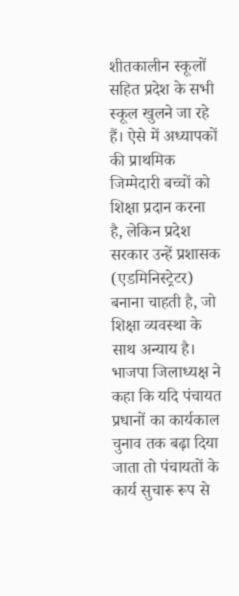शीतकालीन स्कूलों सहित प्रदेश के सभी स्कूल खुलने जा रहे हैं। ऐसे में अध्यापकों की प्राथमिक जिम्मेदारी बच्चों को शिक्षा प्रदान करना है, लेकिन प्रदेश सरकार उन्हें प्रशासक (एडमिनिस्ट्रेटर) बनाना चाहती है, जो शिक्षा व्यवस्था के साथ अन्याय है।
भाजपा जिलाध्यक्ष ने कहा कि यदि पंचायत प्रधानों का कार्यकाल चुनाव तक बढ़ा दिया जाता तो पंचायतों के कार्य सुचारू रूप से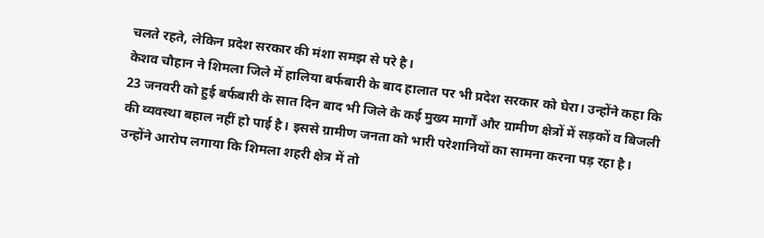चलते रहते, लेकिन प्रदेश सरकार की मंशा समझ से परे है।
केशव चौहान ने शिमला जिले में हालिया बर्फबारी के बाद हालात पर भी प्रदेश सरकार को घेरा। उन्होंने कहा कि 23 जनवरी को हुई बर्फबारी के सात दिन बाद भी जिले के कई मुख्य मार्गों और ग्रामीण क्षेत्रों में सड़कों व बिजली की व्यवस्था बहाल नहीं हो पाई है। इससे ग्रामीण जनता को भारी परेशानियों का सामना करना पड़ रहा है।
उन्होंने आरोप लगाया कि शिमला शहरी क्षेत्र में तो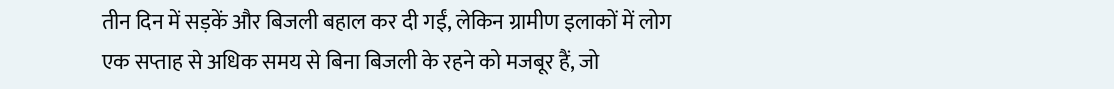तीन दिन में सड़कें और बिजली बहाल कर दी गईं, लेकिन ग्रामीण इलाकों में लोग एक सप्ताह से अधिक समय से बिना बिजली के रहने को मजबूर हैं, जो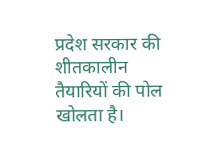प्रदेश सरकार की शीतकालीन तैयारियों की पोल खोलता है।